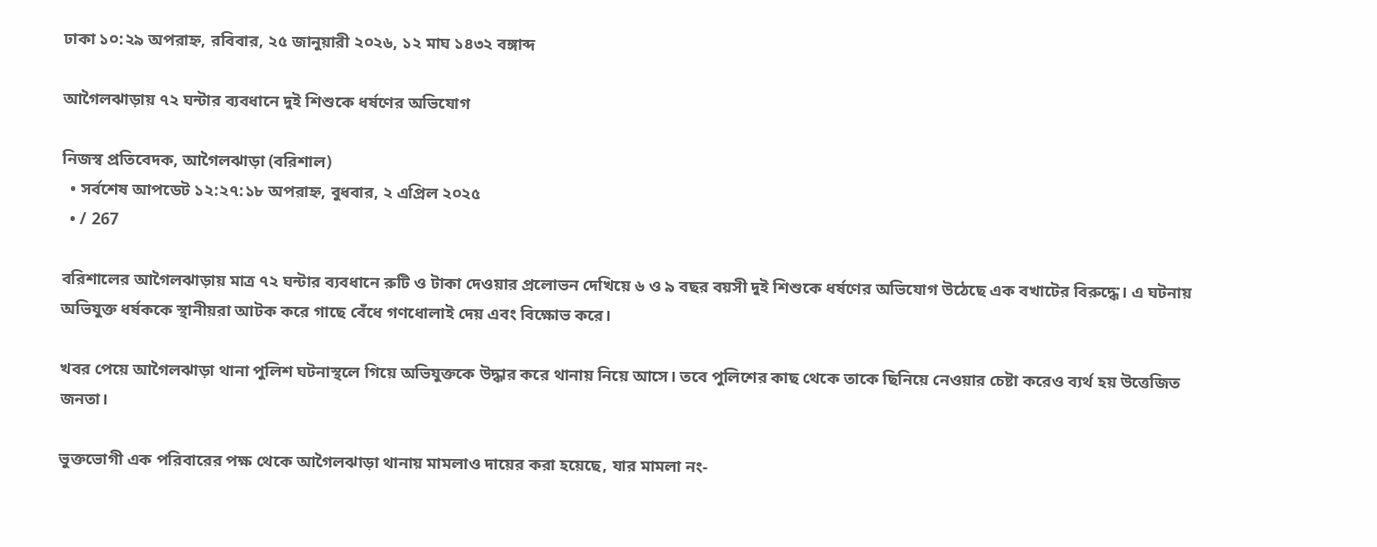ঢাকা ১০:২৯ অপরাহ্ন, রবিবার, ২৫ জানুয়ারী ২০২৬, ১২ মাঘ ১৪৩২ বঙ্গাব্দ

আগৈলঝাড়ায় ৭২ ঘন্টার ব্যবধানে দুই শিশুকে ধর্ষণের অভিযোগ

নিজস্ব প্রতিবেদক, আগৈলঝাড়া (বরিশাল)
  • সর্বশেষ আপডেট ১২:২৭:১৮ অপরাহ্ন, বুধবার, ২ এপ্রিল ২০২৫
  • / 267

বরিশালের আগৈলঝাড়ায় মাত্র ৭২ ঘন্টার ব্যবধানে রুটি ও টাকা দেওয়ার প্রলোভন দেখিয়ে ৬ ও ৯ বছর বয়সী দুই শিশুকে ধর্ষণের অভিযোগ উঠেছে এক বখাটের বিরুদ্ধে। এ ঘটনায় অভিযুক্ত ধর্ষককে স্থানীয়রা আটক করে গাছে বেঁধে গণধোলাই দেয় এবং বিক্ষোভ করে।

খবর পেয়ে আগৈলঝাড়া থানা পুলিশ ঘটনাস্থলে গিয়ে অভিযুক্তকে উদ্ধার করে থানায় নিয়ে আসে। তবে পুলিশের কাছ থেকে তাকে ছিনিয়ে নেওয়ার চেষ্টা করেও ব্যর্থ হয় উত্তেজিত জনতা।

ভুক্তভোগী এক পরিবারের পক্ষ থেকে আগৈলঝাড়া থানায় মামলাও দায়ের করা হয়েছে, যার মামলা নং-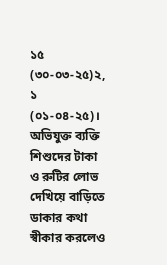১৫ (৩০-০৩-২৫)২, ১ (০১-০৪-২৫)। অভিযুক্ত ব্যক্তি শিশুদের টাকা ও রুটির লোভ দেখিয়ে বাড়িতে ডাকার কথা স্বীকার করলেও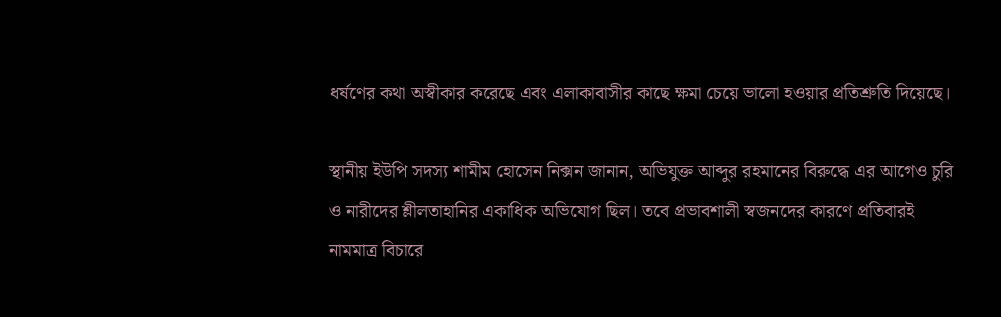ধর্ষণের কথা অস্বীকার করেছে এবং এলাকাবাসীর কাছে ক্ষমা চেয়ে ভালো হওয়ার প্রতিশ্রুতি দিয়েছে।

স্থানীয় ইউপি সদস্য শামীম হোসেন নিক্সন জানান, অভিযুক্ত আব্দুর রহমানের বিরুদ্ধে এর আগেও চুরি ও নারীদের শ্লীলতাহানির একাধিক অভিযোগ ছিল। তবে প্রভাবশালী স্বজনদের কারণে প্রতিবারই নামমাত্র বিচারে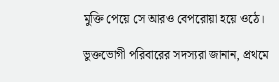মুক্তি পেয়ে সে আরও বেপরোয়া হয়ে ওঠে।

ভুক্তভোগী পরিবারের সদস্যরা জানান, প্রথমে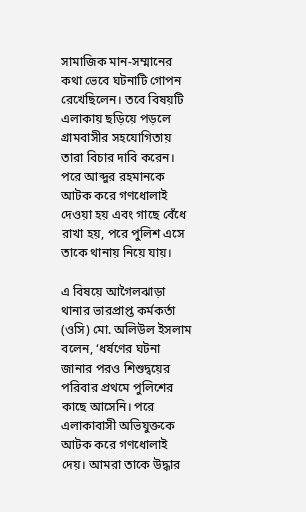সামাজিক মান-সম্মানের কথা ভেবে ঘটনাটি গোপন রেখেছিলেন। তবে বিষয়টি এলাকায় ছড়িয়ে পড়লে গ্রামবাসীর সহযোগিতায় তারা বিচার দাবি করেন। পরে আব্দুর রহমানকে আটক করে গণধোলাই দেওয়া হয় এবং গাছে বেঁধে রাখা হয়, পরে পুলিশ এসে তাকে থানায় নিয়ে যায়।

এ বিষয়ে আগৈলঝাড়া থানার ভারপ্রাপ্ত কর্মকর্তা (ওসি) মো. অলিউল ইসলাম বলেন, ‘ধর্ষণের ঘটনা জানার পরও শিশুদ্বয়ের পরিবার প্রথমে পুলিশের কাছে আসেনি। পরে এলাকাবাসী অভিযুক্তকে আটক করে গণধোলাই দেয়। আমরা তাকে উদ্ধার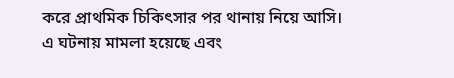করে প্রাথমিক চিকিৎসার পর থানায় নিয়ে আসি। এ ঘটনায় মামলা হয়েছে এবং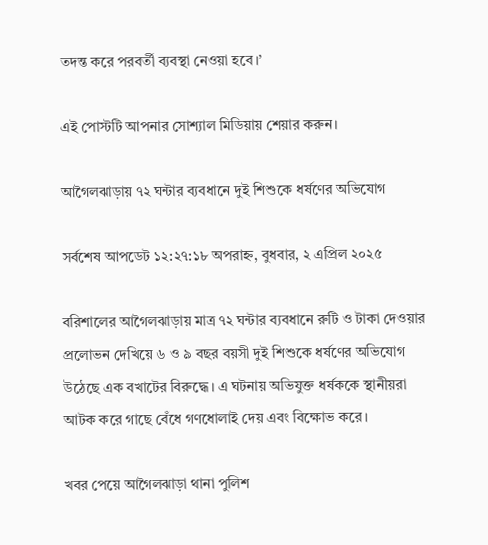তদন্ত করে পরবর্তী ব্যবস্থা নেওয়া হবে।’

এই পোস্টটি আপনার সোশ্যাল মিডিয়ায় শেয়ার করুন।

আগৈলঝাড়ায় ৭২ ঘন্টার ব্যবধানে দুই শিশুকে ধর্ষণের অভিযোগ

সর্বশেষ আপডেট ১২:২৭:১৮ অপরাহ্ন, বুধবার, ২ এপ্রিল ২০২৫

বরিশালের আগৈলঝাড়ায় মাত্র ৭২ ঘন্টার ব্যবধানে রুটি ও টাকা দেওয়ার প্রলোভন দেখিয়ে ৬ ও ৯ বছর বয়সী দুই শিশুকে ধর্ষণের অভিযোগ উঠেছে এক বখাটের বিরুদ্ধে। এ ঘটনায় অভিযুক্ত ধর্ষককে স্থানীয়রা আটক করে গাছে বেঁধে গণধোলাই দেয় এবং বিক্ষোভ করে।

খবর পেয়ে আগৈলঝাড়া থানা পুলিশ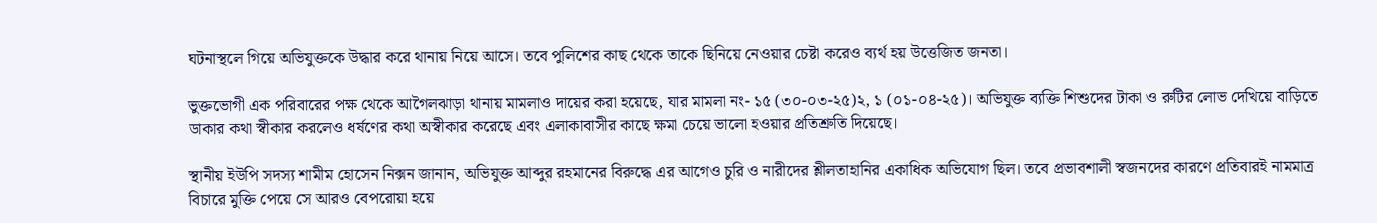ঘটনাস্থলে গিয়ে অভিযুক্তকে উদ্ধার করে থানায় নিয়ে আসে। তবে পুলিশের কাছ থেকে তাকে ছিনিয়ে নেওয়ার চেষ্টা করেও ব্যর্থ হয় উত্তেজিত জনতা।

ভুক্তভোগী এক পরিবারের পক্ষ থেকে আগৈলঝাড়া থানায় মামলাও দায়ের করা হয়েছে, যার মামলা নং- ১৫ (৩০-০৩-২৫)২, ১ (০১-০৪-২৫)। অভিযুক্ত ব্যক্তি শিশুদের টাকা ও রুটির লোভ দেখিয়ে বাড়িতে ডাকার কথা স্বীকার করলেও ধর্ষণের কথা অস্বীকার করেছে এবং এলাকাবাসীর কাছে ক্ষমা চেয়ে ভালো হওয়ার প্রতিশ্রুতি দিয়েছে।

স্থানীয় ইউপি সদস্য শামীম হোসেন নিক্সন জানান, অভিযুক্ত আব্দুর রহমানের বিরুদ্ধে এর আগেও চুরি ও নারীদের শ্লীলতাহানির একাধিক অভিযোগ ছিল। তবে প্রভাবশালী স্বজনদের কারণে প্রতিবারই নামমাত্র বিচারে মুক্তি পেয়ে সে আরও বেপরোয়া হয়ে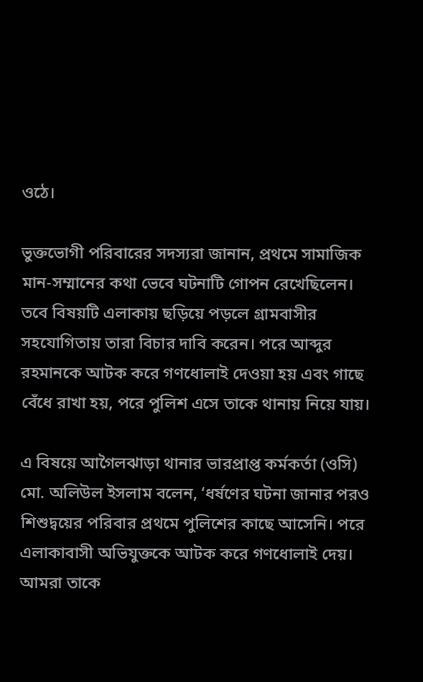ওঠে।

ভুক্তভোগী পরিবারের সদস্যরা জানান, প্রথমে সামাজিক মান-সম্মানের কথা ভেবে ঘটনাটি গোপন রেখেছিলেন। তবে বিষয়টি এলাকায় ছড়িয়ে পড়লে গ্রামবাসীর সহযোগিতায় তারা বিচার দাবি করেন। পরে আব্দুর রহমানকে আটক করে গণধোলাই দেওয়া হয় এবং গাছে বেঁধে রাখা হয়, পরে পুলিশ এসে তাকে থানায় নিয়ে যায়।

এ বিষয়ে আগৈলঝাড়া থানার ভারপ্রাপ্ত কর্মকর্তা (ওসি) মো. অলিউল ইসলাম বলেন, ‘ধর্ষণের ঘটনা জানার পরও শিশুদ্বয়ের পরিবার প্রথমে পুলিশের কাছে আসেনি। পরে এলাকাবাসী অভিযুক্তকে আটক করে গণধোলাই দেয়। আমরা তাকে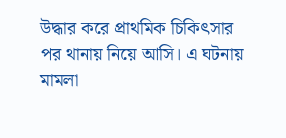উদ্ধার করে প্রাথমিক চিকিৎসার পর থানায় নিয়ে আসি। এ ঘটনায় মামলা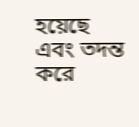হয়েছে এবং তদন্ত করে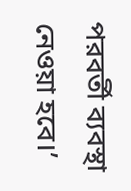পরবর্তী ব্যবস্থা নেওয়া হবে।’